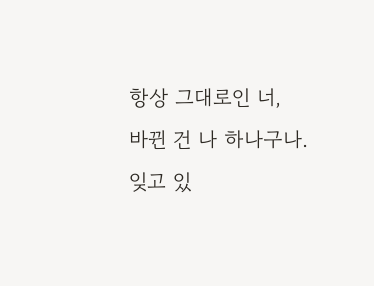항상 그대로인 너,
바뀐 건 나 하나구나.
잊고 있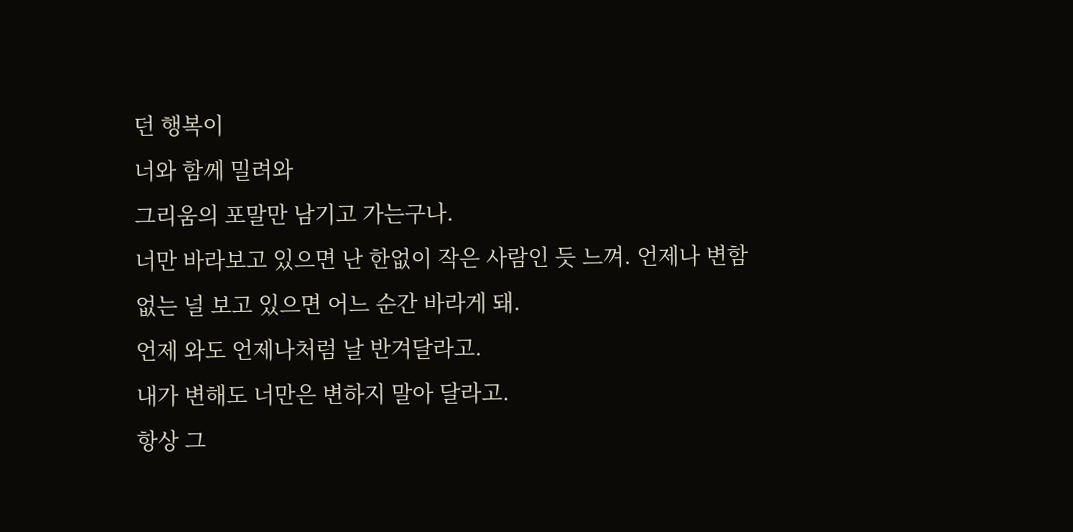던 행복이
너와 함께 밀려와
그리움의 포말만 남기고 가는구나.
너만 바라보고 있으면 난 한없이 작은 사람인 듯 느껴. 언제나 변함없는 널 보고 있으면 어느 순간 바라게 돼.
언제 와도 언제나처럼 날 반겨달라고.
내가 변해도 너만은 변하지 말아 달라고.
항상 그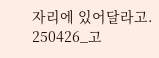자리에 있어달라고.
250426_고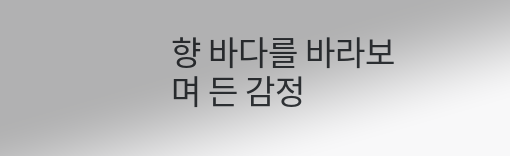향 바다를 바라보며 든 감정